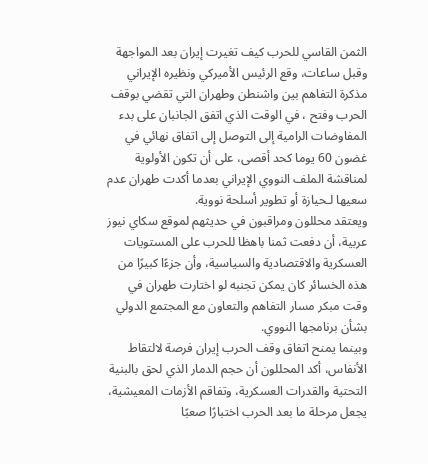الثمن القاسي للحرب كيف تغيرت إيران بعد المواجهة
وقبل ساعات، وقع الرئيس الأميركي ونظيره الإيراني مذكرة التفاهم بين واشنطن وطهران التي تقضي بوقف الحرب وفتح ، في الوقت الذي اتفق الجانبان على بدء المفاوضات الرامية إلى التوصل إلى اتفاق نهائي في غضون 60 يوما كحد أقصى، على أن تكون الأولوية لمناقشة الملف النووي الإيراني بعدما أكدت طهران عدم سعيها لـحيازة أو تطوير أسلحة نووية.
ويعتقد محللون ومراقبون في حديثهم لموقع سكاي نيوز عربية، أن دفعت ثمنا باهظا للحرب على المستويات العسكرية والاقتصادية والسياسية، وأن جزءًا كبيرًا من هذه الخسائر كان يمكن تجنبه لو اختارت طهران في وقت مبكر مسار التفاهم والتعاون مع المجتمع الدولي بشأن برنامجها النووي.
وبينما يمنح اتفاق وقف الحرب إيران فرصة لالتقاط الأنفاس، أكد المحللون أن حجم الدمار الذي لحق بالبنية التحتية والقدرات العسكرية، وتفاقم الأزمات المعيشية، يجعل مرحلة ما بعد الحرب اختبارًا صعبًا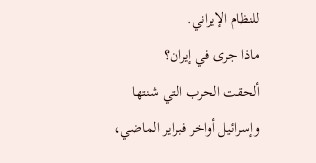للنظام الإيراني.
ماذا جرى في إيران؟
ألحقت الحرب التي شنتها وإسرائيل أواخر فبراير الماضي،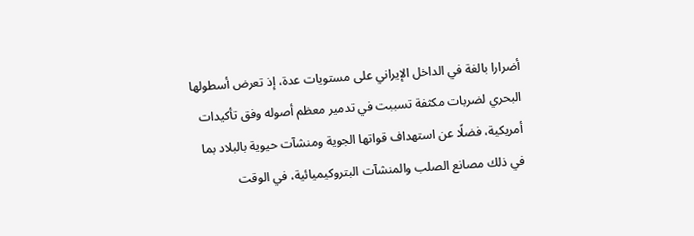أضرارا بالغة في الداخل الإيراني على مستويات عدة، إذ تعرض أسطولها البحري لضربات مكثفة تسببت في تدمير معظم أصوله وفق تأكيدات أمريكية، فضلًا عن استهداف قواتها الجوية ومنشآت حيوية بالبلاد بما في ذلك مصانع الصلب والمنشآت البتروكيميائية، في الوقت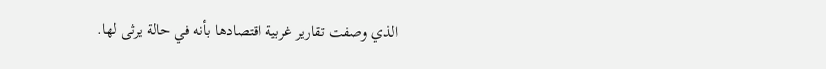الذي وصفت تقارير غربية اقتصادها بأنه في حالة يرثى لها.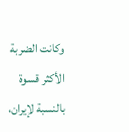وكانت الضربة الأكثر قسوة بالنسبة لإيران،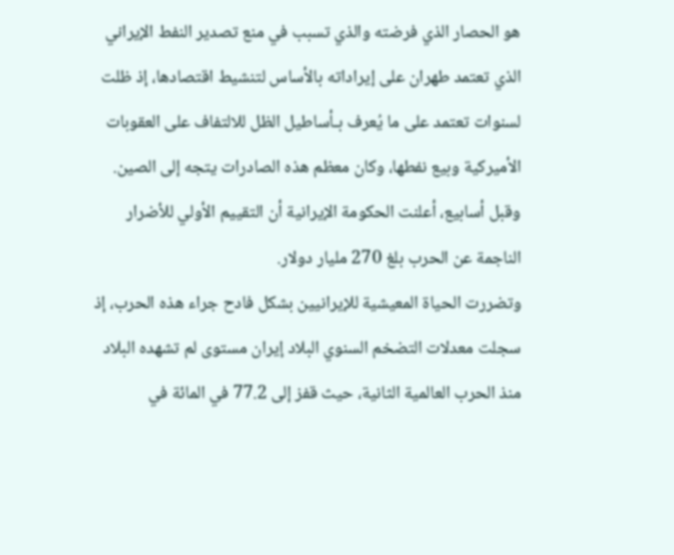هو الحصار الذي فرضته والذي تسبب في منع تصدير النفط الإيراني الذي تعتمد طهران على إيراداته بالأساس لتنشيط اقتصادها، إذ ظلت لسنوات تعتمد على ما يُعرف بـأساطيل الظل للالتفاف على العقوبات الأميركية وبيع نفطها، وكان معظم هذه الصادرات يتجه إلى الصين.
وقبل أسابيع، أعلنت الحكومة الإيرانية أن التقييم الأولي للأضرار الناجمة عن الحرب بلغ 270 مليار دولار.
وتضررت الحياة المعيشية للإيرانيين بشكل فادح جراء هذه الحرب، إذ سجلت معدلات التضخم السنوي البلاد إيران مستوى لم تشهده البلاد منذ الحرب العالمية الثانية، حيث قفز إلى 77.2 في المائة في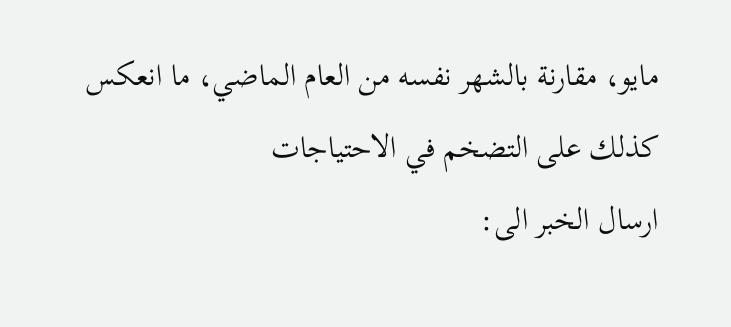مايو، مقارنة بالشهر نفسه من العام الماضي، ما انعكس كذلك على التضخم في الاحتياجات
ارسال الخبر الى: